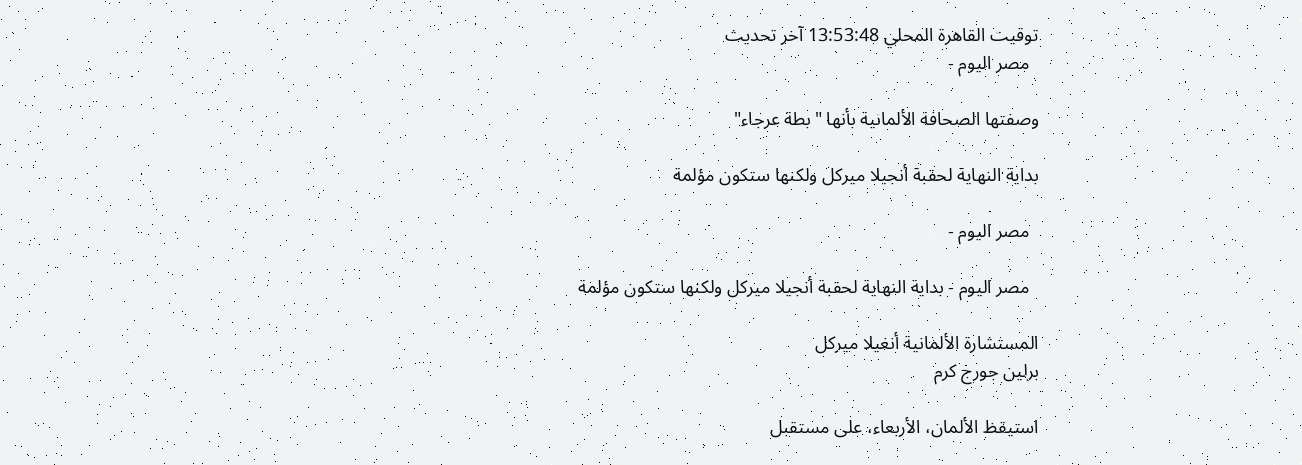توقيت القاهرة المحلي 13:53:48 آخر تحديث
  مصر اليوم -

وصفتها الصحافة الألمانية بأنها "بطة عرجاء"

بداية النهاية لحقبة أنجيلا ميركل ولكنها ستكون مؤلمة

  مصر اليوم -

  مصر اليوم - بداية النهاية لحقبة أنجيلا ميركل ولكنها ستكون مؤلمة

المستشارة الألمانية أنغيلا ميركل
برلين جورج كرم

استيقظ الألمان، الأربعاء، على مستقبل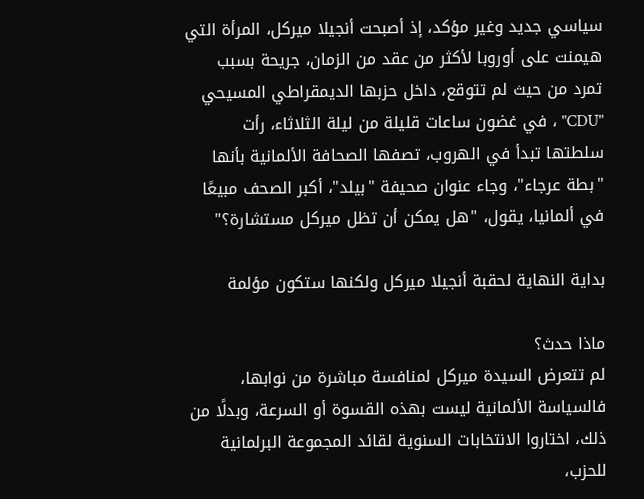سياسي جديد وغير مؤكد، إذ أصبحت أنجيلا ميركل، المرأة التي هيمنت على أوروبا لأكثر من عقد من الزمان، جريحة بسبب تمرد من حيث لم تتوقع، داخل حزبها الديمقراطي المسيحي "CDU" ، في غضون ساعات قليلة من ليلة الثلاثاء، رأت سلطتها تبدأ في الهروب، تصفها الصحافة الألمانية بأنها "بطة عرجاء"، وجاء عنوان صحيفة "بيلد"، أكبر الصحف مبيعًا في ألمانيا، يقول، "هل يمكن أن تظل ميركل مستشارة؟"

بداية النهاية لحقبة أنجيلا ميركل ولكنها ستكون مؤلمة

ماذا حدث؟
لم تتعرض السيدة ميركل لمنافسة مباشرة من نوابها، فالسياسة الألمانية ليست بهذه القسوة أو السرعة، وبدلًا من ذلك، اختاروا الانتخابات السنوية لقائد المجموعة البرلمانية للحزب،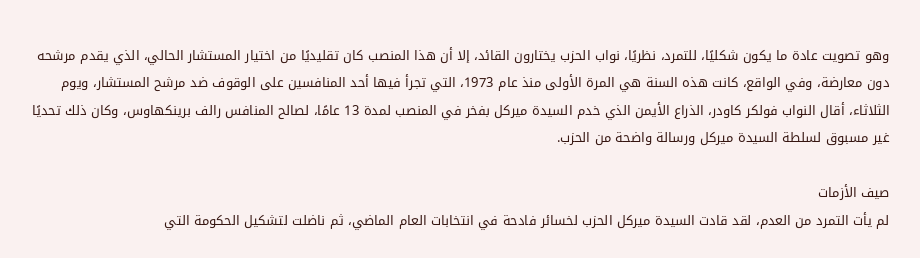وهو تصويت عادة ما يكون شكليًا، للتمرد، نظريًا، نواب الحزب يختارون القائد، إلا أن هذا المنصب كان تقليديًا من اختيار المستشار الحالي، الذي يقدم مرشحه دون معارضة، وفي الواقع، كانت هذه السنة هي المرة الأولى منذ عام 1973، التي تجرأ فيها أحد المنافسين على الوقوف ضد مرشح المستشار، ويوم الثلاثاء، أقال النواب فولكر كاودر، الذراع الأيمن الذي خدم السيدة ميركل بفخر في المنصب لمدة 13 عامًا، لصالح المنافس رالف برينكهاوس، وكان ذلك تحديًا غير مسبوق لسلطة السيدة ميركل ورسالة واضحة من الحزب.

صيف الأزمات
لم يأت التمرد من العدم، لقد قادت السيدة ميركل الحزب لخسائر فادحة في انتخابات العام الماضي، ثم ناضلت لتشكيل الحكومة التي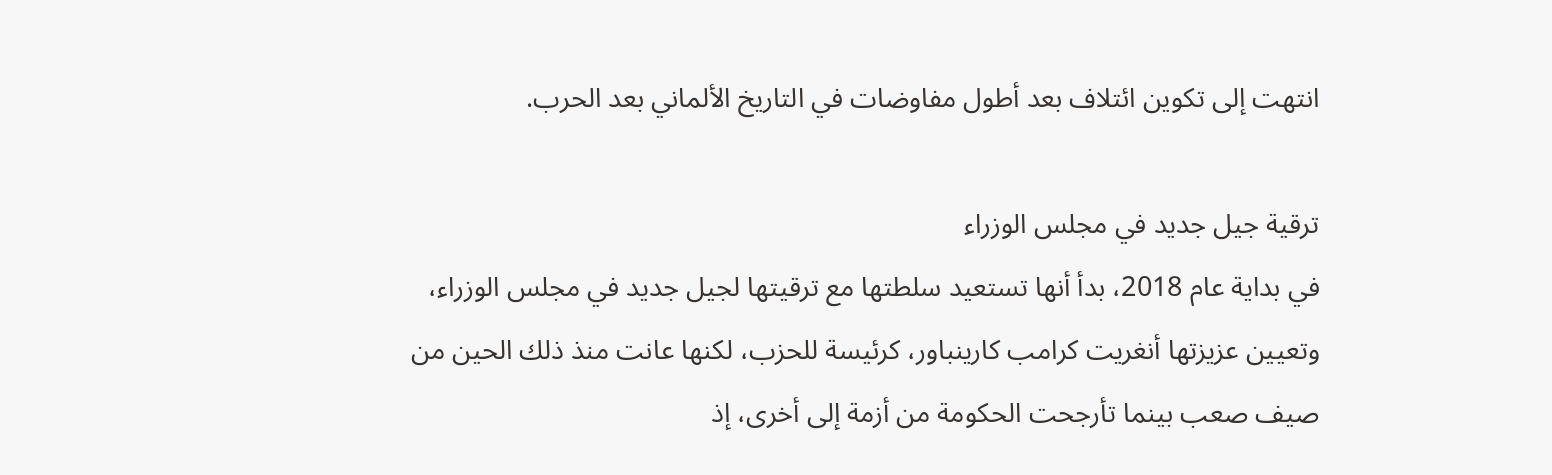انتهت إلى تكوين ائتلاف بعد أطول مفاوضات في التاريخ الألماني بعد الحرب.

ترقية جيل جديد في مجلس الوزراء
في بداية عام 2018، بدأ أنها تستعيد سلطتها مع ترقيتها لجيل جديد في مجلس الوزراء، وتعيين عزيزتها أنغريت كرامب كارينباور، كرئيسة للحزب، لكنها عانت منذ ذلك الحين من صيف صعب بينما تأرجحت الحكومة من أزمة إلى أخرى، إذ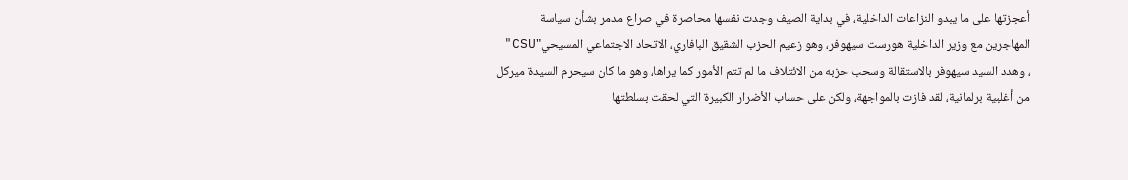أعجزتها على ما يبدو النزاعات الداخلية، في بداية الصيف وجدت نفسها محاصرة في صراع مدمر بشأن سياسة المهاجرين مع وزير الداخلية هورست سيهوفر، وهو زعيم الحزب الشقيق البافاري، الاتحاد الاجتماعي المسيحي"CSU" ، وهدد السيد سيهوفر بالاستقالة وسحب حزبه من الائتلاف ما لم تتم الأمور كما يراها، وهو ما كان سيحرم السيدة ميركل من أغلبية برلمانية، لقد فازت بالمواجهة، ولكن على حساب الأضرار الكبيرة التي لحقت بسلطتها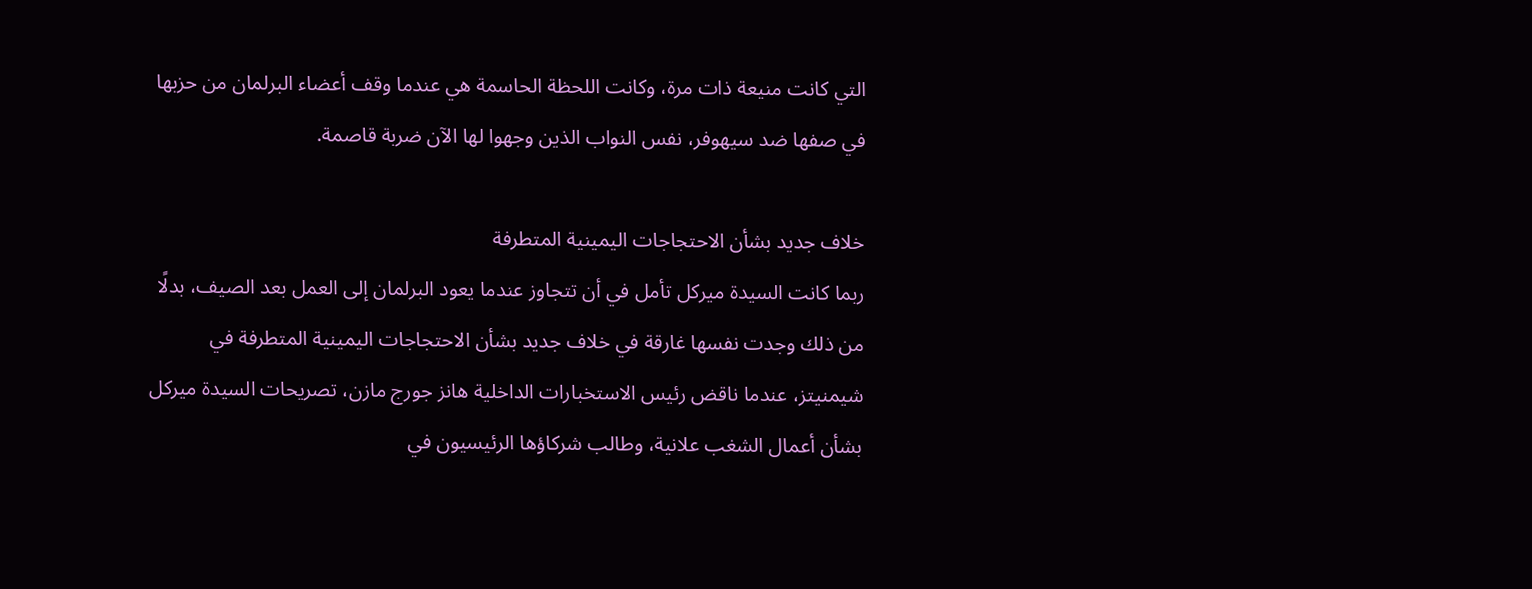التي كانت منيعة ذات مرة، وكانت اللحظة الحاسمة هي عندما وقف أعضاء البرلمان من حزبها في صفها ضد سيهوفر، نفس النواب الذين وجهوا لها الآن ضربة قاصمة.

خلاف جديد بشأن الاحتجاجات اليمينية المتطرفة
ربما كانت السيدة ميركل تأمل في أن تتجاوز عندما يعود البرلمان إلى العمل بعد الصيف، بدلًا من ذلك وجدت نفسها غارقة في خلاف جديد بشأن الاحتجاجات اليمينية المتطرفة في شيمنيتز، عندما ناقض رئيس الاستخبارات الداخلية هانز جورج مازن، تصريحات السيدة ميركل بشأن أعمال الشغب علانية، وطالب شركاؤها الرئيسيون في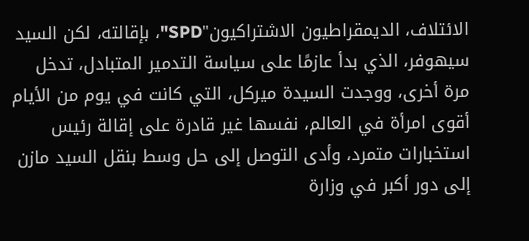الائتلاف، الديمقراطيون الاشتراكيون"SPD"، بإقالته، لكن السيد سيهوفر، الذي بدأ عازمًا على سياسة التدمير المتبادل، تدخل مرة أخرى، ووجدت السيدة ميركل، التي كانت في يوم من الأيام أقوى امرأة في العالم، نفسها غير قادرة على إقالة رئيس استخبارات متمرد، وأدى التوصل إلى حل وسط بنقل السيد مازن إلى دور أكبر في وزارة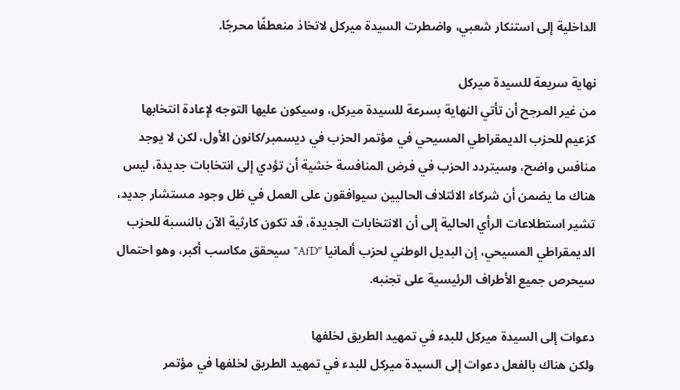الداخلية إلى استنكار شعبي، واضطرت السيدة ميركل لاتخاذ منعطفًا محرجًا.

نهاية سريعة للسيدة ميركل
من غير المرجح أن تأتي النهاية بسرعة للسيدة ميركل، وسيكون عليها التوجه لإعادة انتخابها كزعيم للحزب الديمقراطي المسيحي في مؤتمر الحزب في ديسمبر/كانون الأول، لكن لا يوجد منافس واضح، وسيتردد الحزب في فرض المنافسة خشية أن تؤدي إلى انتخابات جديدة، ليس هناك ما يضمن أن شركاء الائتلاف الحاليين سيوافقون على العمل في ظل وجود مستشار جديد، تشير استطلاعات الرأي الحالية إلى أن الانتخابات الجديدة، قد تكون كارثية الآن بالنسبة للحزب الديمقراطي المسيحي، إن البديل الوطني لحزب ألمانيا "AfD" سيحقق مكاسب أكبر، وهو احتمال سيحرص جميع الأطراف الرئيسية على تجنبه.

دعوات إلى السيدة ميركل للبدء في تمهيد الطريق لخلفها
ولكن هناك بالفعل دعوات إلى السيدة ميركل للبدء في تمهيد الطريق لخلفها في مؤتمر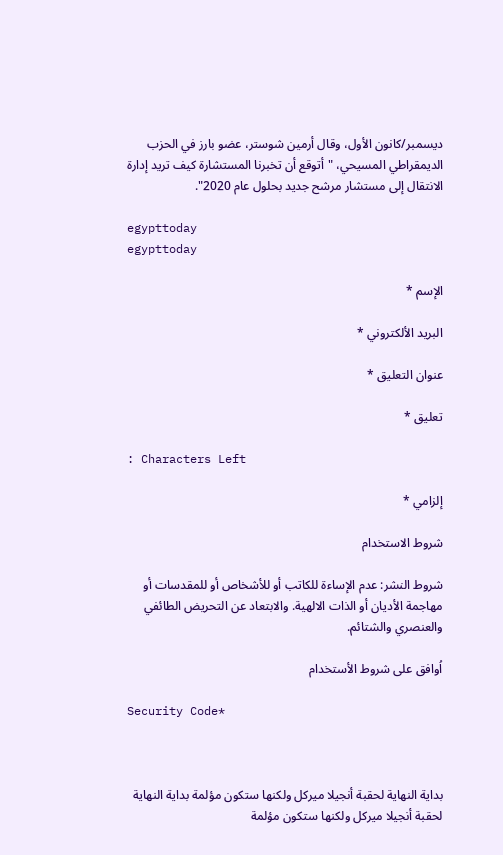ديسمبر/كانون الأول، وقال أرمين شوستر، عضو بارز في الحزب الديمقراطي المسيحي، "أتوقع أن تخبرنا المستشارة كيف تريد إدارة الانتقال إلى مستشار مرشح جديد بحلول عام 2020".

egypttoday
egypttoday

الإسم *

البريد الألكتروني *

عنوان التعليق *

تعليق *

: Characters Left

إلزامي *

شروط الاستخدام

شروط النشر: عدم الإساءة للكاتب أو للأشخاص أو للمقدسات أو مهاجمة الأديان أو الذات الالهية. والابتعاد عن التحريض الطائفي والعنصري والشتائم.

اُوافق على شروط الأستخدام

Security Code*



بداية النهاية لحقبة أنجيلا ميركل ولكنها ستكون مؤلمة بداية النهاية لحقبة أنجيلا ميركل ولكنها ستكون مؤلمة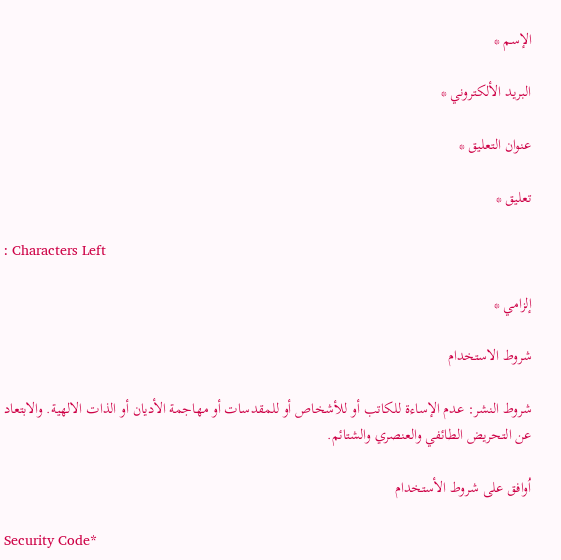الإسم *

البريد الألكتروني *

عنوان التعليق *

تعليق *

: Characters Left

إلزامي *

شروط الاستخدام

شروط النشر: عدم الإساءة للكاتب أو للأشخاص أو للمقدسات أو مهاجمة الأديان أو الذات الالهية. والابتعاد عن التحريض الطائفي والعنصري والشتائم.

اُوافق على شروط الأستخدام

Security Code*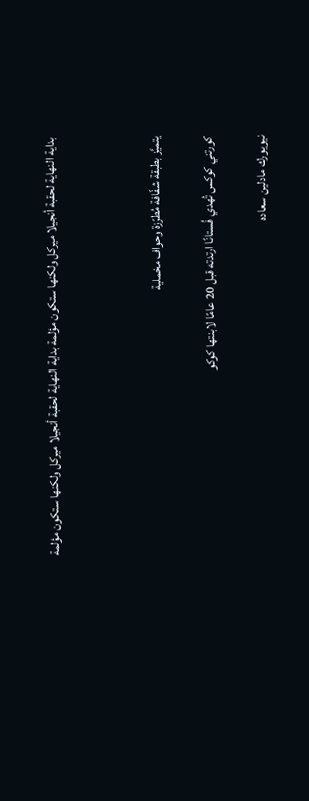بداية النهاية لحقبة أنجيلا ميركل ولكنها ستكون مؤلمة بداية النهاية لحقبة أنجيلا ميركل ولكنها ستكون مؤلمة



يتميَّز بطبقة شفّافة مُطرّزة وحواف مخملية

كورتني كوكس تُهدي فُستانًا ارتدته قبل 20 عامًا لابنتها كوكو

نيويورك مادلين سعاده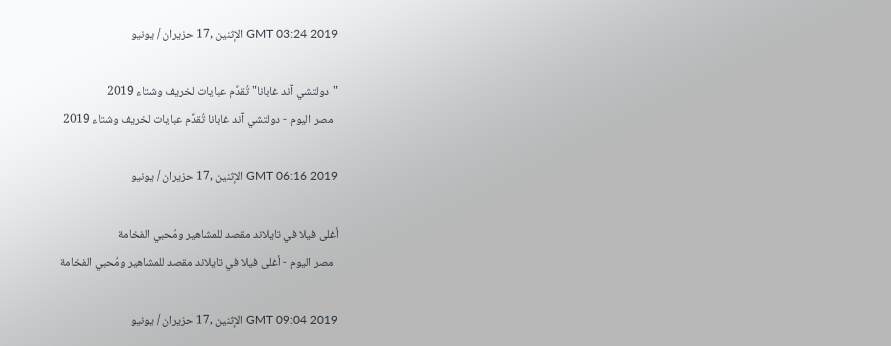GMT 03:24 2019 الإثنين ,17 حزيران / يونيو

"دولتشي آند غابانا" تُقدِّم عبايات لخريف وشتاء 2019
  مصر اليوم - دولتشي آند غابانا تُقدِّم عبايات لخريف وشتاء 2019

GMT 06:16 2019 الإثنين ,17 حزيران / يونيو

أغلى فيلا في تايلاند مقصد للمشاهير ومُحبي الفخامة
  مصر اليوم - أغلى فيلا في تايلاند مقصد للمشاهير ومُحبي الفخامة

GMT 09:04 2019 الإثنين ,17 حزيران / يونيو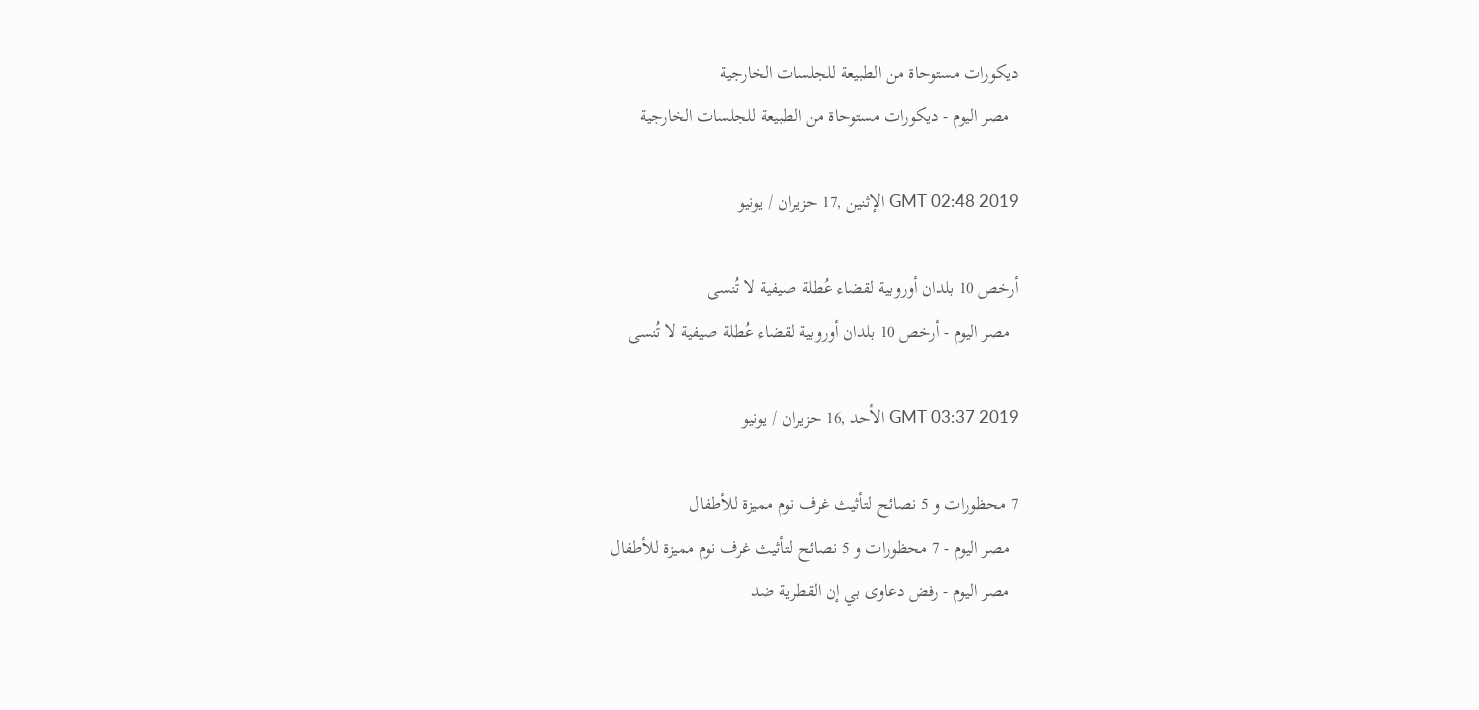ديكورات مستوحاة من الطبيعة للجلسات الخارجية
  مصر اليوم - ديكورات مستوحاة من الطبيعة للجلسات الخارجية

GMT 02:48 2019 الإثنين ,17 حزيران / يونيو

أرخص 10 بلدان أوروبية لقضاء عُطلة صيفية لا تُنسى
  مصر اليوم - أرخص 10 بلدان أوروبية لقضاء عُطلة صيفية لا تُنسى

GMT 03:37 2019 الأحد ,16 حزيران / يونيو

7 محظورات و 5 نصائح لتأثيث غرف نوم مميزة للأطفال
  مصر اليوم - 7 محظورات و 5 نصائح لتأثيث غرف نوم مميزة للأطفال
  مصر اليوم - رفض دعاوى بي إن القطرية ضد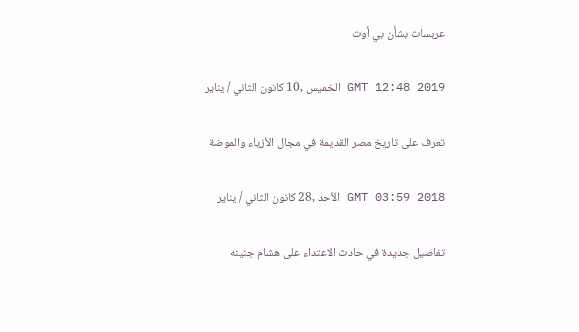عربسات بشأن بي أوت

GMT 12:48 2019 الخميس ,10 كانون الثاني / يناير

تعرف على تاريخ مصر القديمة في مجال الأزياء والموضة

GMT 03:59 2018 الأحد ,28 كانون الثاني / يناير

تفاصيل جديدة في حادث الاعتداء على هشام جنينه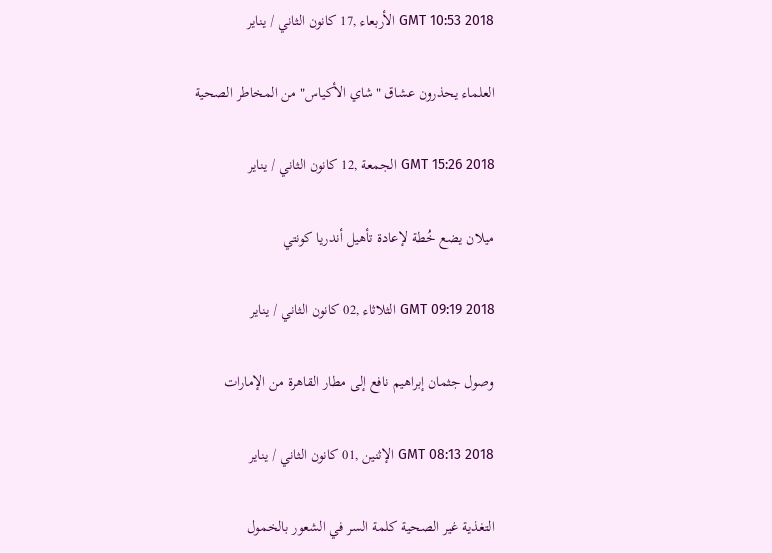GMT 10:53 2018 الأربعاء ,17 كانون الثاني / يناير

العلماء يحذرون عشاق "شاي الأكياس" من المخاطر الصحية

GMT 15:26 2018 الجمعة ,12 كانون الثاني / يناير

ميلان يضع خُطة لإعادة تأهيل أندريا كونتي

GMT 09:19 2018 الثلاثاء ,02 كانون الثاني / يناير

وصول جثمان إبراهيم نافع إلى مطار القاهرة من الإمارات

GMT 08:13 2018 الإثنين ,01 كانون الثاني / يناير

التغذية غير الصحية كلمة السر في الشعور بالخمول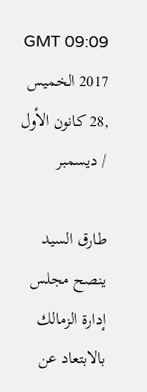GMT 09:09 2017 الخميس ,28 كانون الأول / ديسمبر

طارق السيد ينصح مجلس إدارة الزمالك بالابتعاد عن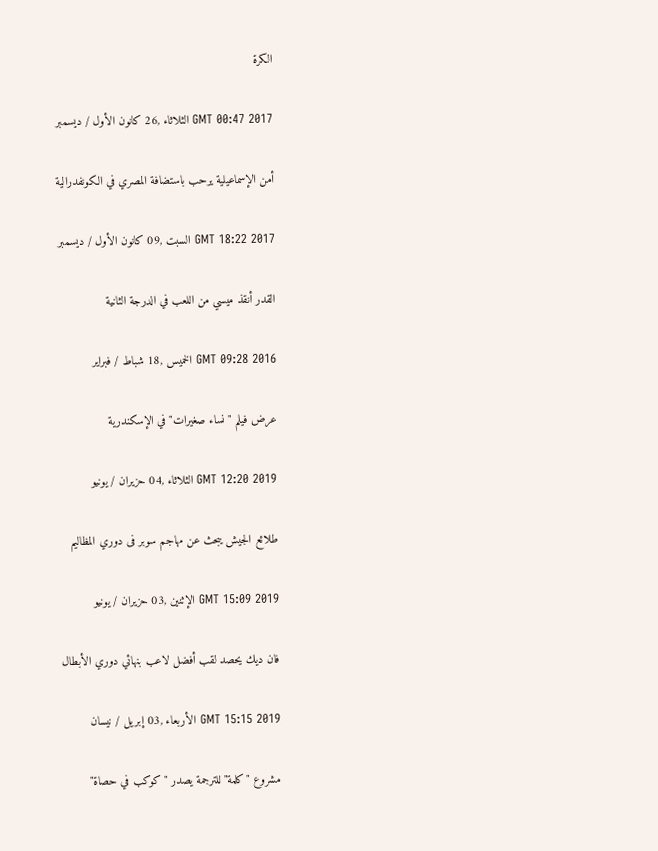الكرة

GMT 00:47 2017 الثلاثاء ,26 كانون الأول / ديسمبر

أمن الإسماعيلية يرحب باستضافة المصري في الكونفدرالية

GMT 18:22 2017 السبت ,09 كانون الأول / ديسمبر

القدر أنقذ ميسي من اللعب في الدرجة الثانية

GMT 09:28 2016 الخميس ,18 شباط / فبراير

عرض فيلم "نساء صغيرات" في الإسكندرية

GMT 12:20 2019 الثلاثاء ,04 حزيران / يونيو

طلائع الجيش يبحث عن مهاجم سوبر فى دوري المظاليم

GMT 15:09 2019 الإثنين ,03 حزيران / يونيو

فان ديك يحصد لقب أفضل لاعب بنهائي دوري الأبطال

GMT 15:15 2019 الأربعاء ,03 إبريل / نيسان

مشروع "كلمة" للترجمة يصدر "كوكب في حصاة"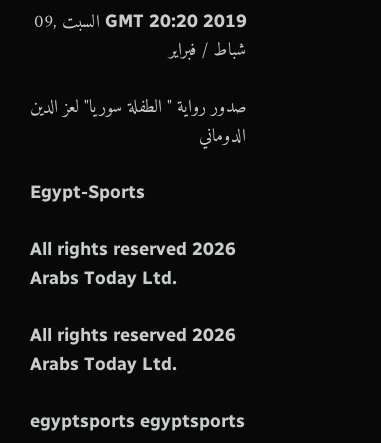GMT 20:20 2019 السبت ,09 شباط / فبراير

صدور رواية "الطفلة سوريا" لعز الدين الدوماني

Egypt-Sports

All rights reserved 2026 Arabs Today Ltd.

All rights reserved 2026 Arabs Today Ltd.

egyptsports egyptsports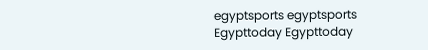egyptsports egyptsports
Egypttoday Egypttoday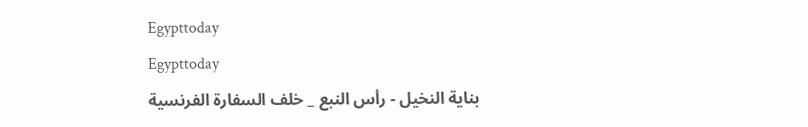Egypttoday
Egypttoday
بناية النخيل - رأس النبع _ خلف السفارة الفرنسية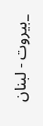_بيروت - لبنان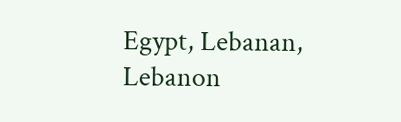Egypt, Lebanan, Lebanon